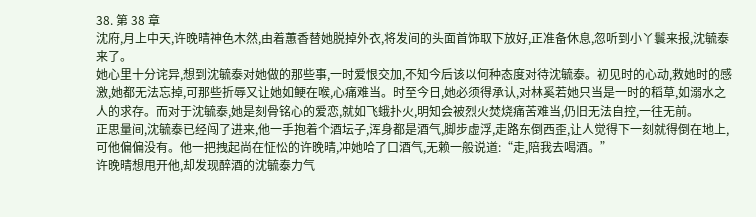38. 第 38 章
沈府,月上中天,许晚晴神色木然,由着蕙香替她脱掉外衣,将发间的头面首饰取下放好,正准备休息,忽听到小丫鬟来报,沈毓泰来了。
她心里十分诧异,想到沈毓泰对她做的那些事,一时爱恨交加,不知今后该以何种态度对待沈毓泰。初见时的心动,救她时的感激,她都无法忘掉,可那些折辱又让她如鲠在喉,心痛难当。时至今日,她必须得承认,对林奚若她只当是一时的稻草,如溺水之人的求存。而对于沈毓泰,她是刻骨铭心的爱恋,就如飞蛾扑火,明知会被烈火焚烧痛苦难当,仍旧无法自控,一往无前。
正思量间,沈毓泰已经闯了进来,他一手抱着个酒坛子,浑身都是酒气,脚步虚浮,走路东倒西歪,让人觉得下一刻就得倒在地上,可他偏偏没有。他一把拽起尚在怔忪的许晚晴,冲她哈了口酒气,无赖一般说道:“走,陪我去喝酒。”
许晚晴想甩开他,却发现醉酒的沈毓泰力气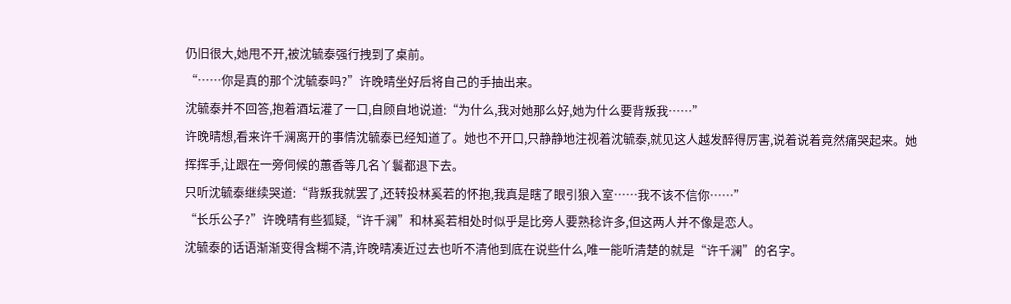仍旧很大,她甩不开,被沈毓泰强行拽到了桌前。
“……你是真的那个沈毓泰吗?”许晚晴坐好后将自己的手抽出来。
沈毓泰并不回答,抱着酒坛灌了一口,自顾自地说道:“为什么,我对她那么好,她为什么要背叛我……”
许晚晴想,看来许千澜离开的事情沈毓泰已经知道了。她也不开口,只静静地注视着沈毓泰,就见这人越发醉得厉害,说着说着竟然痛哭起来。她挥挥手,让跟在一旁伺候的蕙香等几名丫鬟都退下去。
只听沈毓泰继续哭道:“背叛我就罢了,还转投林奚若的怀抱,我真是瞎了眼引狼入室……我不该不信你……”
“长乐公子?”许晚晴有些狐疑,“许千澜”和林奚若相处时似乎是比旁人要熟稔许多,但这两人并不像是恋人。
沈毓泰的话语渐渐变得含糊不清,许晚晴凑近过去也听不清他到底在说些什么,唯一能听清楚的就是“许千澜”的名字。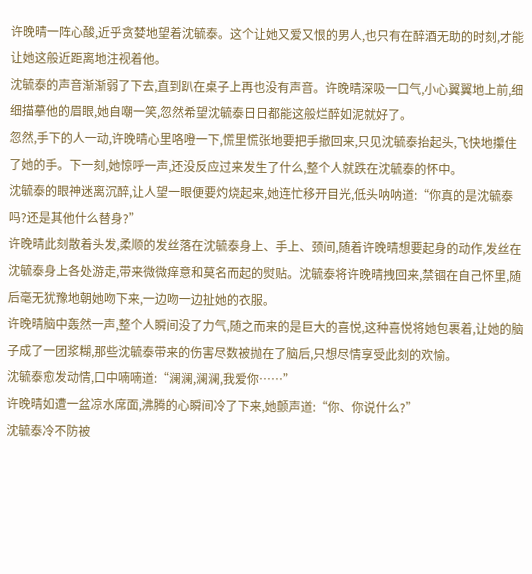许晚晴一阵心酸,近乎贪婪地望着沈毓泰。这个让她又爱又恨的男人,也只有在醉酒无助的时刻,才能让她这般近距离地注视着他。
沈毓泰的声音渐渐弱了下去,直到趴在桌子上再也没有声音。许晚晴深吸一口气,小心翼翼地上前,细细描摹他的眉眼,她自嘲一笑,忽然希望沈毓泰日日都能这般烂醉如泥就好了。
忽然,手下的人一动,许晚晴心里咯噔一下,慌里慌张地要把手撤回来,只见沈毓泰抬起头,飞快地攥住了她的手。下一刻,她惊呼一声,还没反应过来发生了什么,整个人就跌在沈毓泰的怀中。
沈毓泰的眼神迷离沉醉,让人望一眼便要灼烧起来,她连忙移开目光,低头呐呐道:“你真的是沈毓泰吗?还是其他什么替身?”
许晚晴此刻散着头发,柔顺的发丝落在沈毓泰身上、手上、颈间,随着许晚晴想要起身的动作,发丝在沈毓泰身上各处游走,带来微微痒意和莫名而起的熨贴。沈毓泰将许晚晴拽回来,禁锢在自己怀里,随后毫无犹豫地朝她吻下来,一边吻一边扯她的衣服。
许晚晴脑中轰然一声,整个人瞬间没了力气,随之而来的是巨大的喜悦,这种喜悦将她包裹着,让她的脑子成了一团浆糊,那些沈毓泰带来的伤害尽数被抛在了脑后,只想尽情享受此刻的欢愉。
沈毓泰愈发动情,口中喃喃道:“澜澜,澜澜,我爱你……”
许晚晴如遭一盆凉水席面,沸腾的心瞬间冷了下来,她颤声道:“你、你说什么?”
沈毓泰冷不防被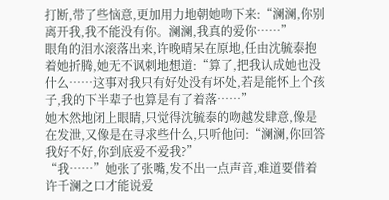打断,带了些恼意,更加用力地朝她吻下来:“澜澜,你别离开我,我不能没有你。澜澜,我真的爱你……”
眼角的泪水滚落出来,许晚晴呆在原地,任由沈毓泰抱着她折腾,她无不讽刺地想道:“算了,把我认成她也没什么……这事对我只有好处没有坏处,若是能怀上个孩子,我的下半辈子也算是有了着落……”
她木然地闭上眼睛,只觉得沈毓泰的吻越发肆意,像是在发泄,又像是在寻求些什么,只听他问:“澜澜,你回答我好不好,你到底爱不爱我?”
“我……”她张了张嘴,发不出一点声音,难道要借着许千澜之口才能说爱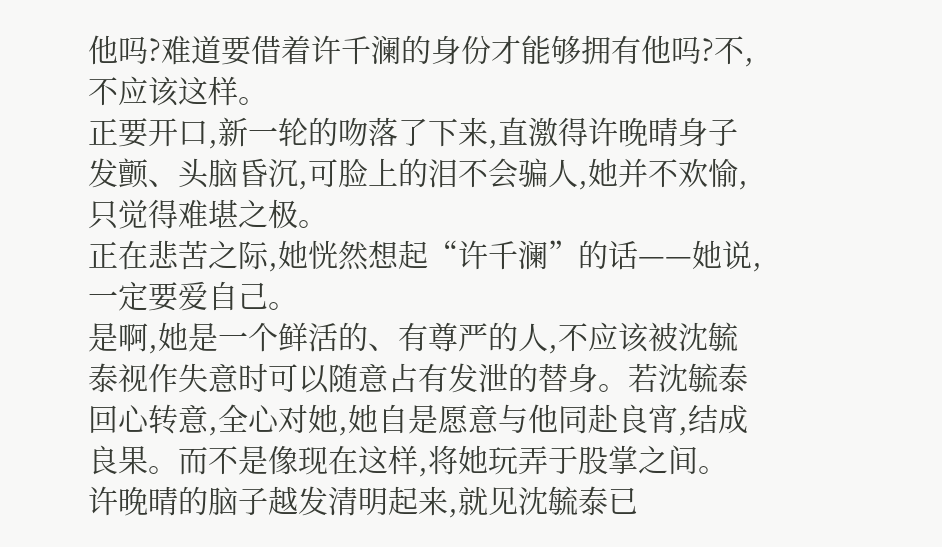他吗?难道要借着许千澜的身份才能够拥有他吗?不,不应该这样。
正要开口,新一轮的吻落了下来,直激得许晚晴身子发颤、头脑昏沉,可脸上的泪不会骗人,她并不欢愉,只觉得难堪之极。
正在悲苦之际,她恍然想起“许千澜”的话——她说,一定要爱自己。
是啊,她是一个鲜活的、有尊严的人,不应该被沈毓泰视作失意时可以随意占有发泄的替身。若沈毓泰回心转意,全心对她,她自是愿意与他同赴良宵,结成良果。而不是像现在这样,将她玩弄于股掌之间。
许晚晴的脑子越发清明起来,就见沈毓泰已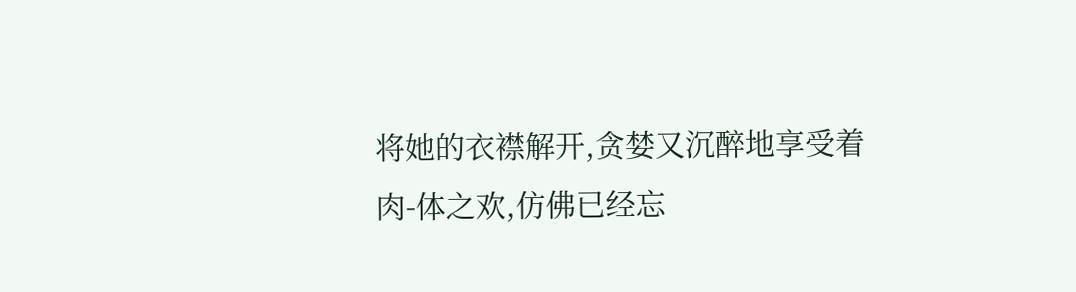将她的衣襟解开,贪婪又沉醉地享受着肉-体之欢,仿佛已经忘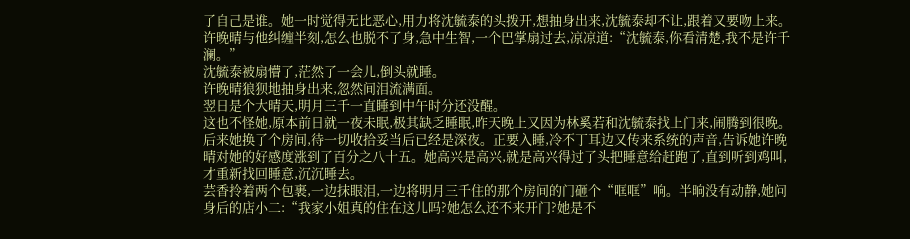了自己是谁。她一时觉得无比恶心,用力将沈毓泰的头拨开,想抽身出来,沈毓泰却不让,跟着又要吻上来。许晚晴与他纠缠半刻,怎么也脱不了身,急中生智,一个巴掌扇过去,凉凉道:“沈毓泰,你看清楚,我不是许千澜。”
沈毓泰被扇懵了,茫然了一会儿,倒头就睡。
许晚晴狼狈地抽身出来,忽然间泪流满面。
翌日是个大晴天,明月三千一直睡到中午时分还没醒。
这也不怪她,原本前日就一夜未眠,极其缺乏睡眠,昨天晚上又因为林奚若和沈毓泰找上门来,闹腾到很晚。后来她换了个房间,待一切收拾妥当后已经是深夜。正要入睡,冷不丁耳边又传来系统的声音,告诉她许晚晴对她的好感度涨到了百分之八十五。她高兴是高兴,就是高兴得过了头把睡意给赶跑了,直到听到鸡叫,才重新找回睡意,沉沉睡去。
芸香拎着两个包裹,一边抹眼泪,一边将明月三千住的那个房间的门砸个“哐哐”响。半晌没有动静,她问身后的店小二:“我家小姐真的住在这儿吗?她怎么还不来开门?她是不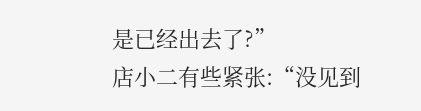是已经出去了?”
店小二有些紧张:“没见到